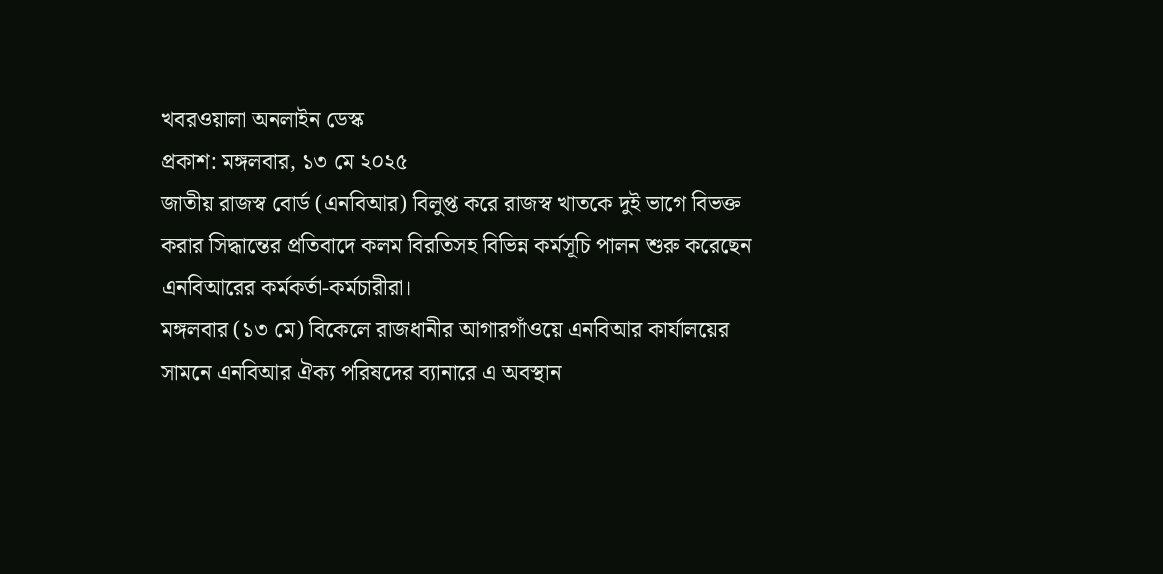খবরওয়ালা অনলাইন ডেস্ক
প্রকাশ: মঙ্গলবার, ১৩ মে ২০২৫
জাতীয় রাজস্ব বোর্ড (এনবিআর) বিলুপ্ত করে রাজস্ব খাতকে দুই ভাগে বিভক্ত করার সিদ্ধান্তের প্রতিবাদে কলম বিরতিসহ বিভিন্ন কর্মসূচি পালন শুরু করেছেন এনবিআরের কর্মকর্তা-কর্মচারীরা।
মঙ্গলবার (১৩ মে) বিকেলে রাজধানীর আগারগাঁওয়ে এনবিআর কার্যালয়ের সামনে এনবিআর ঐক্য পরিষদের ব্যানারে এ অবস্থান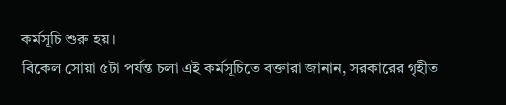কর্মসূচি শুরু হয়।
বিকেল সোয়া ৫টা পর্যন্ত চলা এই কর্মসূচিতে বক্তারা জানান, সরকারের গৃহীত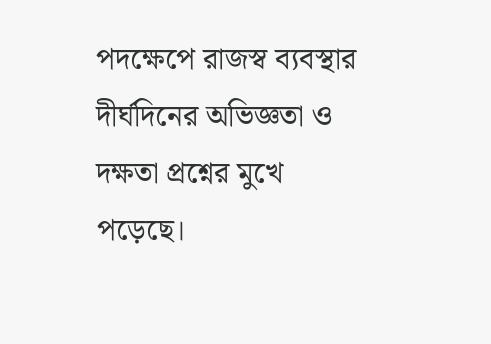পদক্ষেপে রাজস্ব ব্যবস্থার দীর্ঘদিনের অভিজ্ঞতা ও দক্ষতা প্রশ্নের মুখে পড়েছে।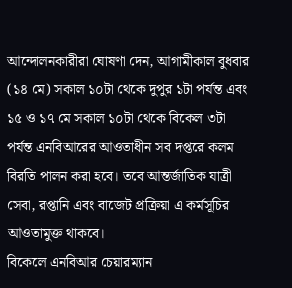আন্দোলনকারীরা ঘোষণা দেন, আগামীকাল বুধবার (১৪ মে) সকাল ১০টা থেকে দুপুর ১টা পর্যন্ত এবং ১৫ ও ১৭ মে সকাল ১০টা থেকে বিকেল ৩টা পর্যন্ত এনবিআরের আওতাধীন সব দপ্তরে কলম বিরতি পালন করা হবে। তবে আন্তর্জাতিক যাত্রী সেবা, রপ্তানি এবং বাজেট প্রক্রিয়া এ কর্মসূচির আওতামুক্ত থাকবে।
বিকেলে এনবিআর চেয়ারম্যান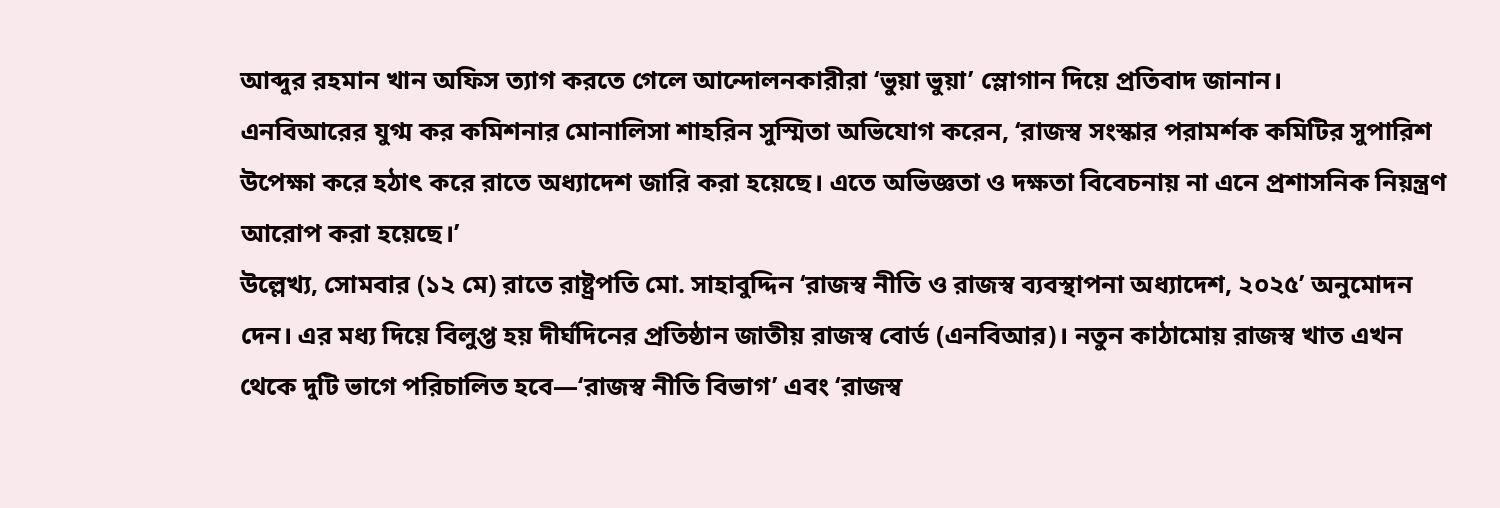আব্দুর রহমান খান অফিস ত্যাগ করতে গেলে আন্দোলনকারীরা ‘ভুয়া ভুয়া’ স্লোগান দিয়ে প্রতিবাদ জানান।
এনবিআরের যুগ্ম কর কমিশনার মোনালিসা শাহরিন সুস্মিতা অভিযোগ করেন, ‘রাজস্ব সংস্কার পরামর্শক কমিটির সুপারিশ উপেক্ষা করে হঠাৎ করে রাতে অধ্যাদেশ জারি করা হয়েছে। এতে অভিজ্ঞতা ও দক্ষতা বিবেচনায় না এনে প্রশাসনিক নিয়ন্ত্রণ আরোপ করা হয়েছে।’
উল্লেখ্য, সোমবার (১২ মে) রাতে রাষ্ট্রপতি মো. সাহাবুদ্দিন ‘রাজস্ব নীতি ও রাজস্ব ব্যবস্থাপনা অধ্যাদেশ, ২০২৫’ অনুমোদন দেন। এর মধ্য দিয়ে বিলুপ্ত হয় দীর্ঘদিনের প্রতিষ্ঠান জাতীয় রাজস্ব বোর্ড (এনবিআর)। নতুন কাঠামোয় রাজস্ব খাত এখন থেকে দুটি ভাগে পরিচালিত হবে—‘রাজস্ব নীতি বিভাগ’ এবং ‘রাজস্ব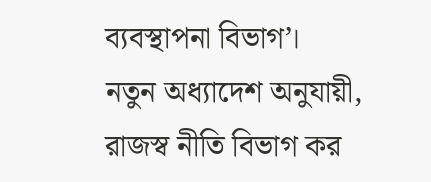ব্যবস্থাপনা বিভাগ’।
নতুন অধ্যাদেশ অনুযায়ী, রাজস্ব নীতি বিভাগ কর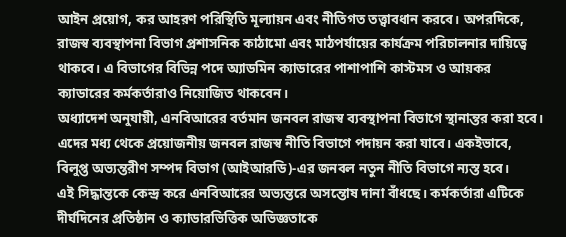আইন প্রয়োগ, কর আহরণ পরিস্থিতি মূল্যায়ন এবং নীতিগত তত্ত্বাবধান করবে। অপরদিকে, রাজস্ব ব্যবস্থাপনা বিভাগ প্রশাসনিক কাঠামো এবং মাঠপর্যায়ের কার্যক্রম পরিচালনার দায়িত্বে থাকবে। এ বিভাগের বিভিন্ন পদে অ্যাডমিন ক্যাডারের পাশাপাশি কাস্টমস ও আয়কর ক্যাডারের কর্মকর্তারাও নিয়োজিত থাকবেন।
অধ্যাদেশ অনুযায়ী, এনবিআরের বর্তমান জনবল রাজস্ব ব্যবস্থাপনা বিভাগে স্থানান্তর করা হবে। এদের মধ্য থেকে প্রয়োজনীয় জনবল রাজস্ব নীতি বিভাগে পদায়ন করা যাবে। একইভাবে, বিলুপ্ত অভ্যন্তরীণ সম্পদ বিভাগ (আইআরডি)-এর জনবল নতুন নীতি বিভাগে ন্যস্ত হবে।
এই সিদ্ধান্তকে কেন্দ্র করে এনবিআরের অভ্যন্তরে অসন্তোষ দানা বাঁধছে। কর্মকর্তারা এটিকে দীর্ঘদিনের প্রতিষ্ঠান ও ক্যাডারভিত্তিক অভিজ্ঞতাকে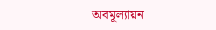অবমূল্যায়ন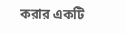করার একটি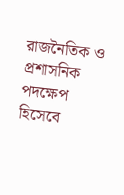রাজনৈতিক ও প্রশাসনিক পদক্ষেপ হিসেবে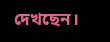দেখছেন।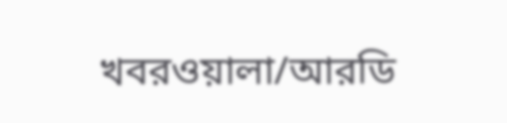খবরওয়ালা/আরডি